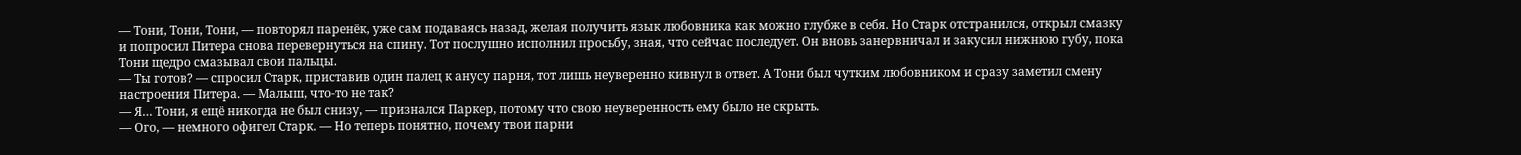— Тони, Тони, Тони, — повторял паренёк, уже сам подаваясь назад, желая получить язык любовника как можно глубже в себя. Но Старк отстранился, открыл смазку и попросил Питера снова перевернуться на спину. Тот послушно исполнил просьбу, зная, что сейчас последует. Он вновь занервничал и закусил нижнюю губу, пока Тони щедро смазывал свои пальцы.
— Ты готов? — спросил Старк, приставив один палец к анусу парня, тот лишь неуверенно кивнул в ответ. А Тони был чутким любовником и сразу заметил смену настроения Питера. — Малыш, что-то не так?
— Я… Тони, я ещё никогда не был снизу, — признался Паркер, потому что свою неуверенность ему было не скрыть.
— Ого, — немного офигел Старк. — Но теперь понятно, почему твои парни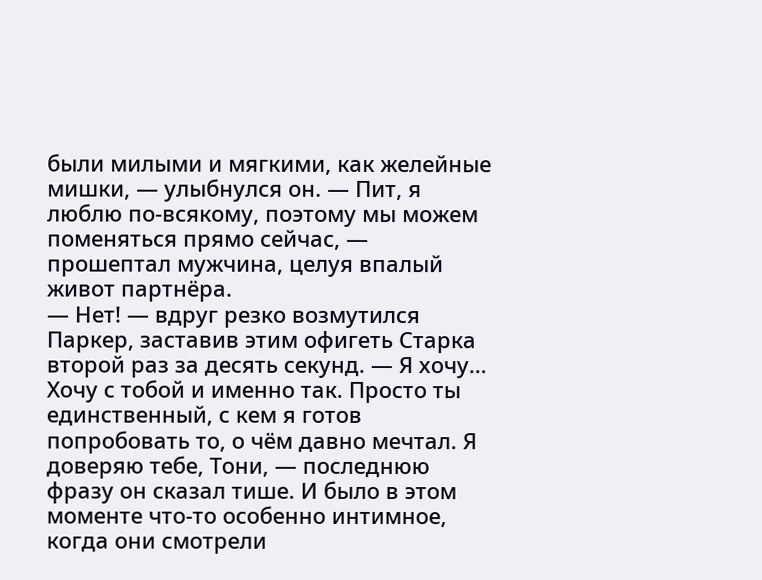были милыми и мягкими, как желейные мишки, — улыбнулся он. — Пит, я люблю по-всякому, поэтому мы можем поменяться прямо сейчас, — прошептал мужчина, целуя впалый живот партнёра.
— Нет! — вдруг резко возмутился Паркер, заставив этим офигеть Старка второй раз за десять секунд. — Я хочу… Хочу с тобой и именно так. Просто ты единственный, с кем я готов попробовать то, о чём давно мечтал. Я доверяю тебе, Тони, — последнюю фразу он сказал тише. И было в этом моменте что-то особенно интимное, когда они смотрели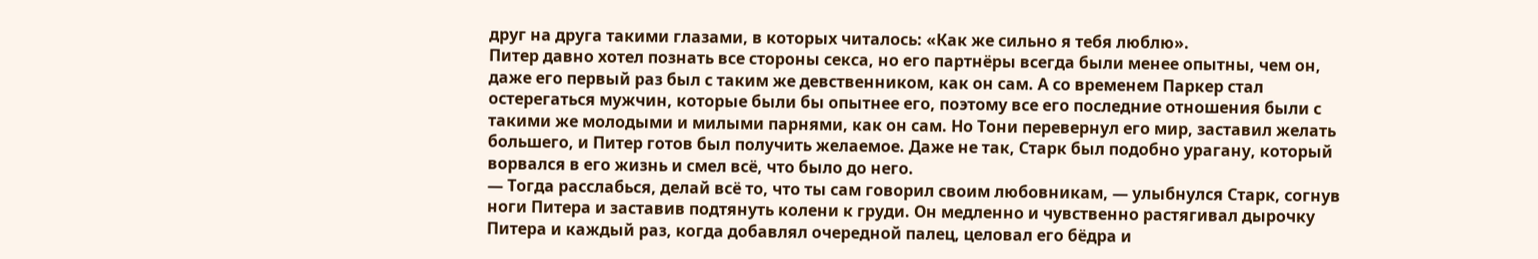друг на друга такими глазами, в которых читалось: «Как же сильно я тебя люблю».
Питер давно хотел познать все стороны секса, но его партнёры всегда были менее опытны, чем он, даже его первый раз был с таким же девственником, как он сам. А со временем Паркер стал остерегаться мужчин, которые были бы опытнее его, поэтому все его последние отношения были с такими же молодыми и милыми парнями, как он сам. Но Тони перевернул его мир, заставил желать большего, и Питер готов был получить желаемое. Даже не так, Старк был подобно урагану, который ворвался в его жизнь и смел всё, что было до него.
— Тогда расслабься, делай всё то, что ты сам говорил своим любовникам, — улыбнулся Старк, согнув ноги Питера и заставив подтянуть колени к груди. Он медленно и чувственно растягивал дырочку Питера и каждый раз, когда добавлял очередной палец, целовал его бёдра и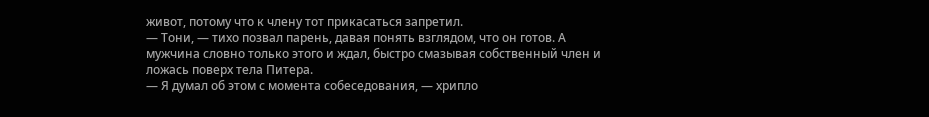живот, потому что к члену тот прикасаться запретил.
— Тони, — тихо позвал парень, давая понять взглядом, что он готов. А мужчина словно только этого и ждал, быстро смазывая собственный член и ложась поверх тела Питера.
— Я думал об этом с момента собеседования, — хрипло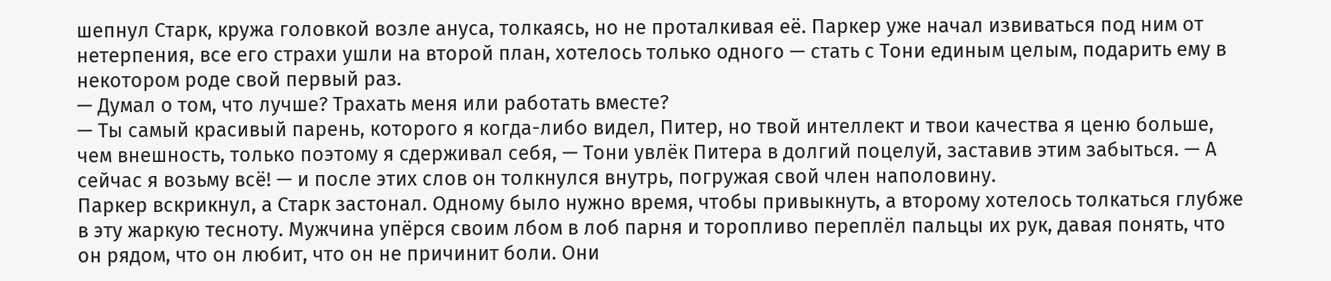шепнул Старк, кружа головкой возле ануса, толкаясь, но не проталкивая её. Паркер уже начал извиваться под ним от нетерпения, все его страхи ушли на второй план, хотелось только одного — стать с Тони единым целым, подарить ему в некотором роде свой первый раз.
— Думал о том, что лучше? Трахать меня или работать вместе?
— Ты самый красивый парень, которого я когда-либо видел, Питер, но твой интеллект и твои качества я ценю больше, чем внешность, только поэтому я сдерживал себя, — Тони увлёк Питера в долгий поцелуй, заставив этим забыться. — А сейчас я возьму всё! — и после этих слов он толкнулся внутрь, погружая свой член наполовину.
Паркер вскрикнул, а Старк застонал. Одному было нужно время, чтобы привыкнуть, а второму хотелось толкаться глубже в эту жаркую тесноту. Мужчина упёрся своим лбом в лоб парня и торопливо переплёл пальцы их рук, давая понять, что он рядом, что он любит, что он не причинит боли. Они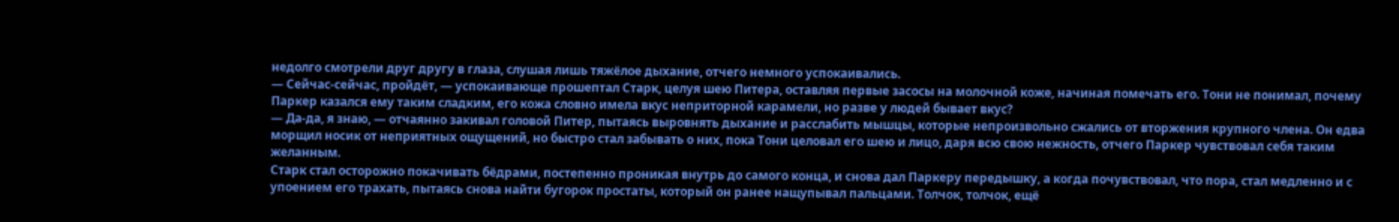недолго смотрели друг другу в глаза, слушая лишь тяжёлое дыхание, отчего немного успокаивались.
— Сейчас-сейчас, пройдёт, — успокаивающе прошептал Старк, целуя шею Питера, оставляя первые засосы на молочной коже, начиная помечать его. Тони не понимал, почему Паркер казался ему таким сладким, его кожа словно имела вкус неприторной карамели, но разве у людей бывает вкус?
— Да-да, я знаю, — отчаянно закивал головой Питер, пытаясь выровнять дыхание и расслабить мышцы, которые непроизвольно сжались от вторжения крупного члена. Он едва морщил носик от неприятных ощущений, но быстро стал забывать о них, пока Тони целовал его шею и лицо, даря всю свою нежность, отчего Паркер чувствовал себя таким желанным.
Старк стал осторожно покачивать бёдрами, постепенно проникая внутрь до самого конца, и снова дал Паркеру передышку, а когда почувствовал, что пора, стал медленно и с упоением его трахать, пытаясь снова найти бугорок простаты, который он ранее нащупывал пальцами. Толчок, толчок, ещё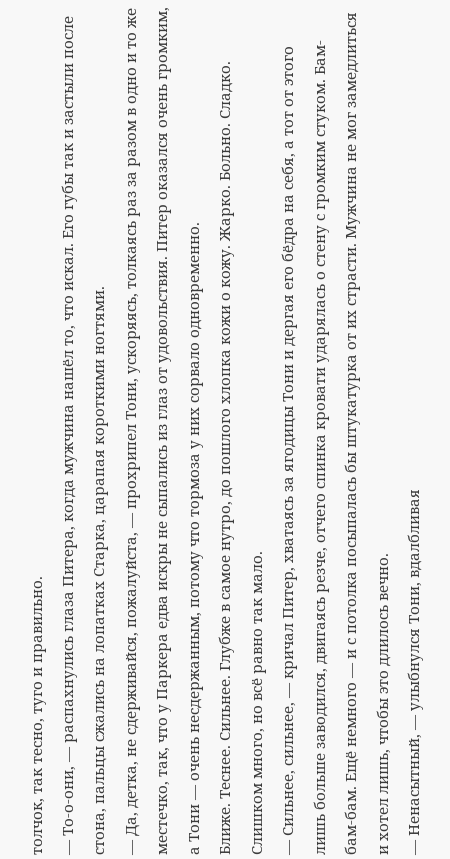толчок, так тесно, туго и правильно.
— То-о-они, — распахнулись глаза Питера, когда мужчина нашёл то, что искал. Его губы так и застыли после стона, пальцы сжались на лопатках Старка, царапая короткими ногтями.
— Да, детка, не сдерживайся, пожалуйста, — прохрипел Тони, ускоряясь, толкаясь раз за разом в одно и то же местечко, так, что у Паркера едва искры не сыпались из глаз от удовольствия. Питер оказался очень громким, а Тони — очень несдержанным, потому что тормоза у них сорвало одновременно.
Ближе. Теснее. Сильнее. Глубже в самое нутро, до пошлого хлопка кожи о кожу. Жарко. Больно. Сладко. Слишком много, но всё равно так мало.
— Сильнее, сильнее, — кричал Питер, хватаясь за ягодицы Тони и дергая его бёдра на себя, а тот от этого лишь больше заводился, двигаясь резче, отчего спинка кровати ударялась о стену с громким стуком. Бам-бам-бам. Ещё немного — и с потолка посыпалась бы штукатурка от их страсти. Мужчина не мог замедлиться и хотел лишь, чтобы это длилось вечно.
— Ненасытный, — улыбнулся Тони, вдалбливая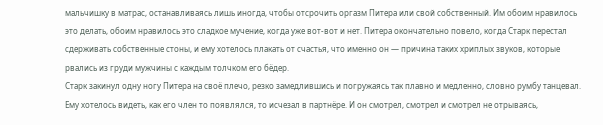мальчишку в матрас, останавливаясь лишь иногда, чтобы отсрочить оргазм Питера или свой собственный. Им обоим нравилось это делать, обоим нравилось это сладкое мучение, когда уже вот-вот и нет. Питера окончательно повело, когда Старк перестал сдерживать собственные стоны, и ему хотелось плакать от счастья, что именно он — причина таких хриплых звуков, которые рвались из груди мужчины с каждым толчком его бёдер.
Старк закинул одну ногу Питера на своё плечо, резко замедлившись и погружаясь так плавно и медленно, словно румбу танцевал. Ему хотелось видеть, как его член то появлялся, то исчезал в партнёре. И он смотрел, смотрел и смотрел не отрываясь,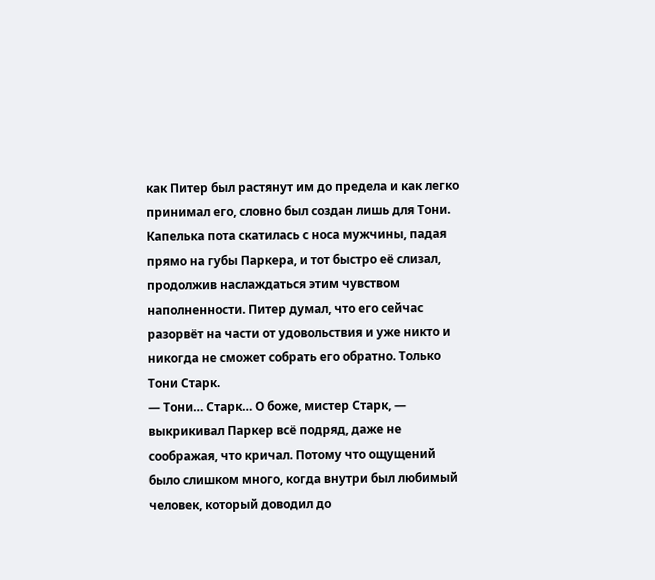как Питер был растянут им до предела и как легко принимал его, словно был создан лишь для Тони. Капелька пота скатилась с носа мужчины, падая прямо на губы Паркера, и тот быстро её слизал, продолжив наслаждаться этим чувством наполненности. Питер думал, что его сейчас разорвёт на части от удовольствия и уже никто и никогда не сможет собрать его обратно. Только Тони Старк.
— Тони… Старк… О боже, мистер Старк, — выкрикивал Паркер всё подряд, даже не соображая, что кричал. Потому что ощущений было слишком много, когда внутри был любимый человек, который доводил до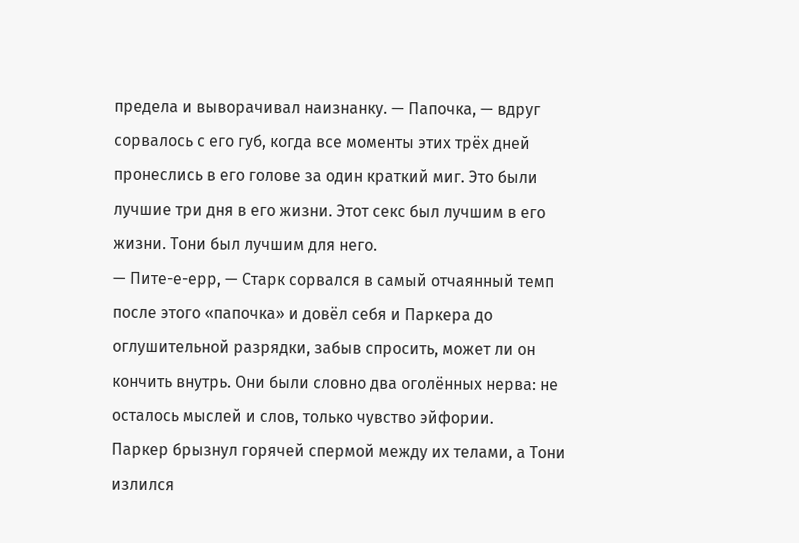предела и выворачивал наизнанку. — Папочка, — вдруг сорвалось с его губ, когда все моменты этих трёх дней пронеслись в его голове за один краткий миг. Это были лучшие три дня в его жизни. Этот секс был лучшим в его жизни. Тони был лучшим для него.
— Пите-е-ерр, — Старк сорвался в самый отчаянный темп после этого «папочка» и довёл себя и Паркера до оглушительной разрядки, забыв спросить, может ли он кончить внутрь. Они были словно два оголённых нерва: не осталось мыслей и слов, только чувство эйфории.
Паркер брызнул горячей спермой между их телами, а Тони излился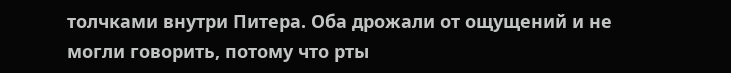толчками внутри Питера. Оба дрожали от ощущений и не могли говорить, потому что рты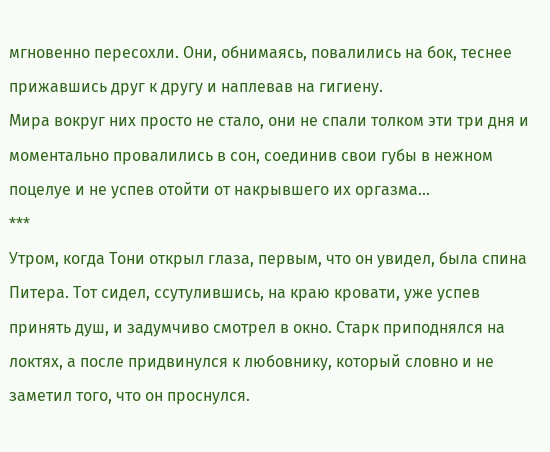мгновенно пересохли. Они, обнимаясь, повалились на бок, теснее прижавшись друг к другу и наплевав на гигиену.
Мира вокруг них просто не стало, они не спали толком эти три дня и моментально провалились в сон, соединив свои губы в нежном поцелуе и не успев отойти от накрывшего их оргазма…
***
Утром, когда Тони открыл глаза, первым, что он увидел, была спина Питера. Тот сидел, ссутулившись, на краю кровати, уже успев принять душ, и задумчиво смотрел в окно. Старк приподнялся на локтях, а после придвинулся к любовнику, который словно и не заметил того, что он проснулся.